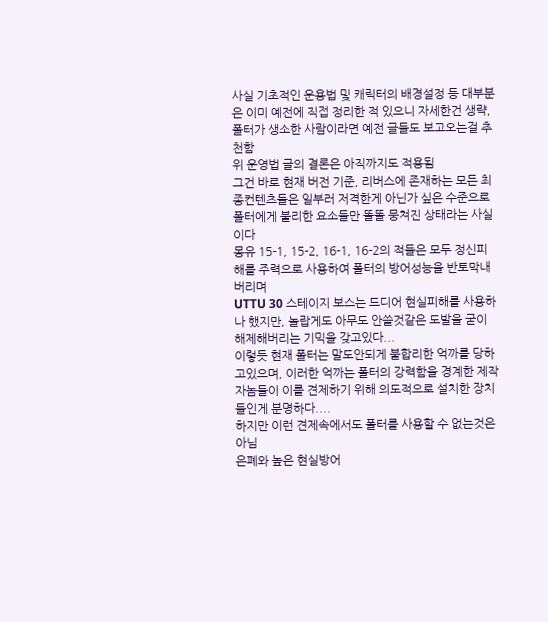사실 기초적인 운용법 및 캐릭터의 배경설정 등 대부분은 이미 예전에 직접 정리한 적 있으니 자세한건 생략,
폴터가 생소한 사람이라면 예전 글들도 보고오는걸 추천함
위 운영법 글의 결론은 아직까지도 적용됨
그건 바로 현재 버전 기준, 리버스에 존재하는 모든 최종컨텐츠들은 일부러 저격한게 아닌가 싶은 수준으로 폴터에게 불리한 요소들만 똘똘 뭉쳐진 상태라는 사실이다
몽유 15-1, 15-2, 16-1, 16-2의 적들은 모두 정신피해를 주력으로 사용하여 폴터의 방어성능을 반토막내버리며
UTTU 30 스테이지 보스는 드디어 현실피해를 사용하나 했지만, 놀랍게도 아무도 안쓸것같은 도발을 굳이 해제해버리는 기믹을 갖고있다...
이렇듯 현재 폴터는 말도안되게 불합리한 억까를 당하고있으며, 이러한 억까는 폴터의 강력함을 경계한 제작자놈들이 이를 견제하기 위해 의도적으로 설치한 장치들인게 분명하다....
하지만 이런 견제속에서도 폴터를 사용할 수 없는것은 아님
은폐와 높은 현실방어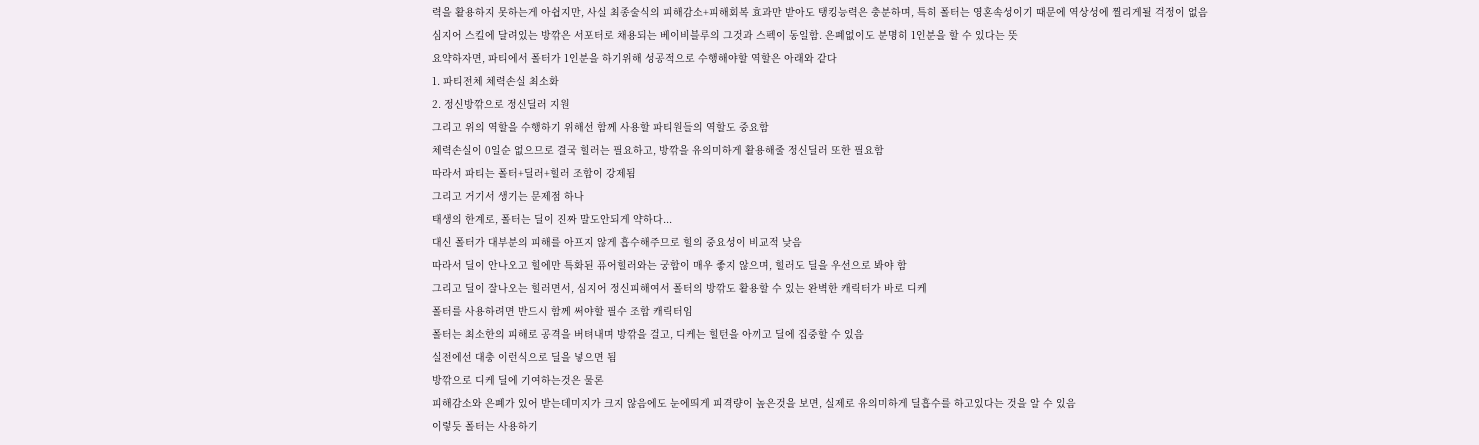력을 활용하지 못하는게 아쉽지만, 사실 최종술식의 피해감소+피해회복 효과만 받아도 탱킹능력은 충분하며, 특히 폴터는 영혼속성이기 때문에 역상성에 찔리게될 걱정이 없음
심지어 스킬에 달려있는 방깎은 서포터로 채용되는 베이비블루의 그것과 스펙이 동일함. 은폐없이도 분명히 1인분을 할 수 있다는 뜻
요약하자면, 파티에서 폴터가 1인분을 하기위해 성공적으로 수행해야할 역할은 아래와 같다
1. 파티전체 체력손실 최소화
2. 정신방깎으로 정신딜러 지원
그리고 위의 역할을 수행하기 위해선 함께 사용할 파티원들의 역할도 중요함
체력손실이 0일순 없으므로 결국 힐러는 필요하고, 방깎을 유의미하게 활용해줄 정신딜러 또한 필요함
따라서 파티는 폴터+딜러+힐러 조합이 강제됨
그리고 거기서 생기는 문제점 하나
태생의 한계로, 폴터는 딜이 진짜 말도안되게 약하다...
대신 폴터가 대부분의 피해를 아프지 않게 흡수해주므로 힐의 중요성이 비교적 낮음
따라서 딜이 안나오고 힐에만 특화된 퓨어힐러와는 궁합이 매우 좋지 않으며, 힐러도 딜을 우선으로 봐야 함
그리고 딜이 잘나오는 힐러면서, 심지어 정신피해여서 폴터의 방깎도 활용할 수 있는 완벽한 캐릭터가 바로 디케
폴터를 사용하려면 반드시 함께 써야할 필수 조합 캐릭터임
폴터는 최소한의 피해로 공격을 버텨내며 방깎을 걸고, 디케는 힐턴을 아끼고 딜에 집중할 수 있음
실전에선 대충 이런식으로 딜을 넣으면 됨
방깎으로 디케 딜에 기여하는것은 물론
피해감소와 은폐가 있어 받는데미지가 크지 않음에도 눈에띄게 피격량이 높은것을 보면, 실제로 유의미하게 딜흡수를 하고있다는 것을 알 수 있음
이렇듯 폴터는 사용하기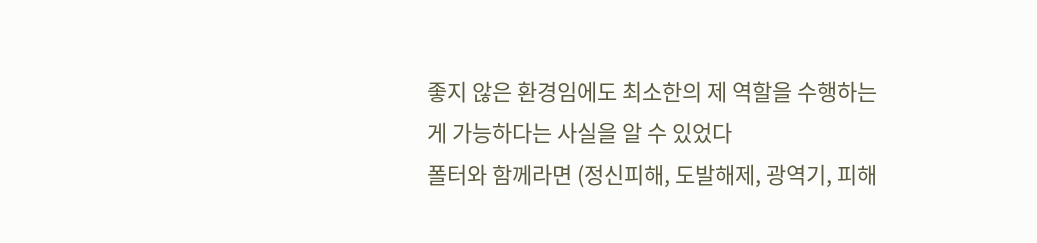좋지 않은 환경임에도 최소한의 제 역할을 수행하는게 가능하다는 사실을 알 수 있었다
폴터와 함께라면 (정신피해, 도발해제, 광역기, 피해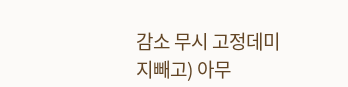감소 무시 고정데미지빼고) 아무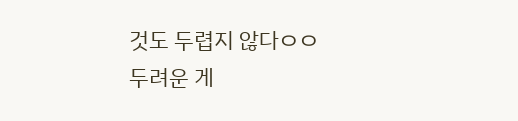것도 두렵지 않다ㅇㅇ
두려운 게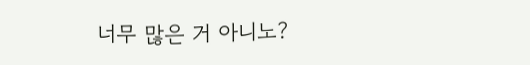너무 많은 거 아니노?